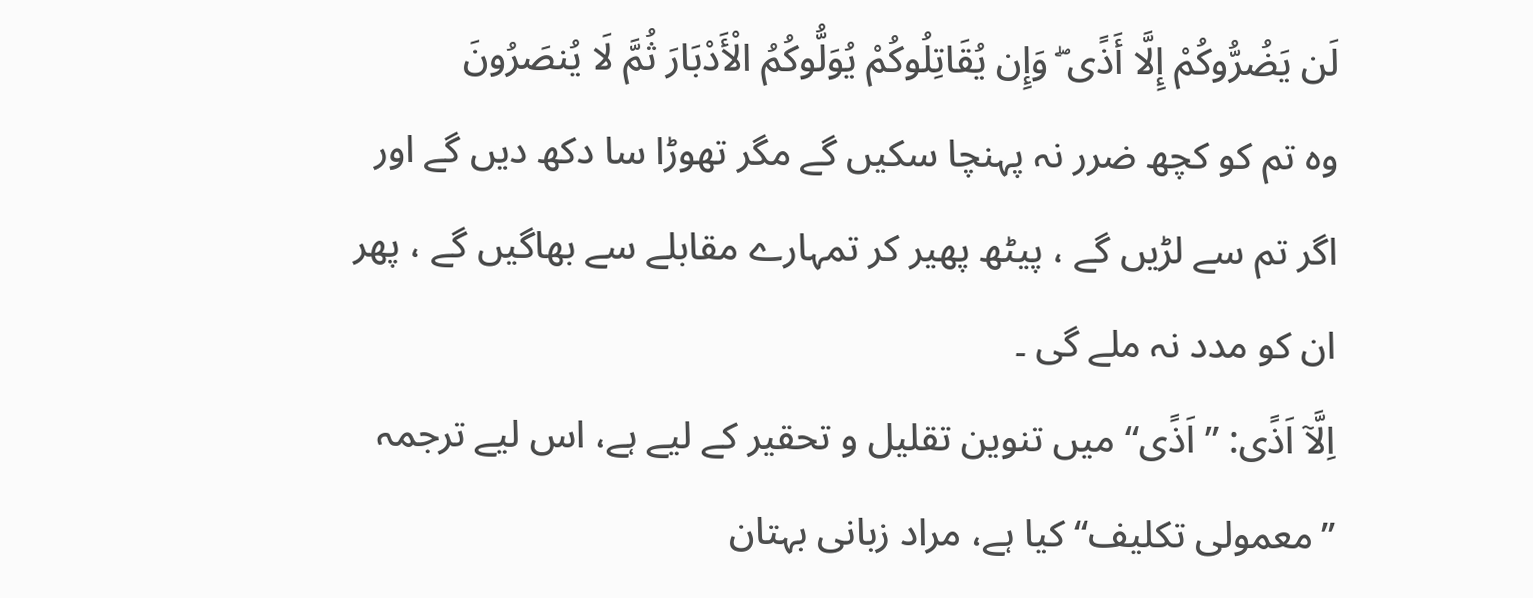لَن يَضُرُّوكُمْ إِلَّا أَذًى ۖ وَإِن يُقَاتِلُوكُمْ يُوَلُّوكُمُ الْأَدْبَارَ ثُمَّ لَا يُنصَرُونَ
وہ تم کو کچھ ضرر نہ پہنچا سکیں گے مگر تھوڑا سا دکھ دیں گے اور اگر تم سے لڑیں گے ، پیٹھ پھیر کر تمہارے مقابلے سے بھاگیں گے ، پھر ان کو مدد نہ ملے گی ۔
اِلَّاۤ اَذًى: ”اَذًى“ میں تنوین تقلیل و تحقیر کے لیے ہے، اس لیے ترجمہ ’’معمولی تکلیف‘‘ کیا ہے، مراد زبانی بہتان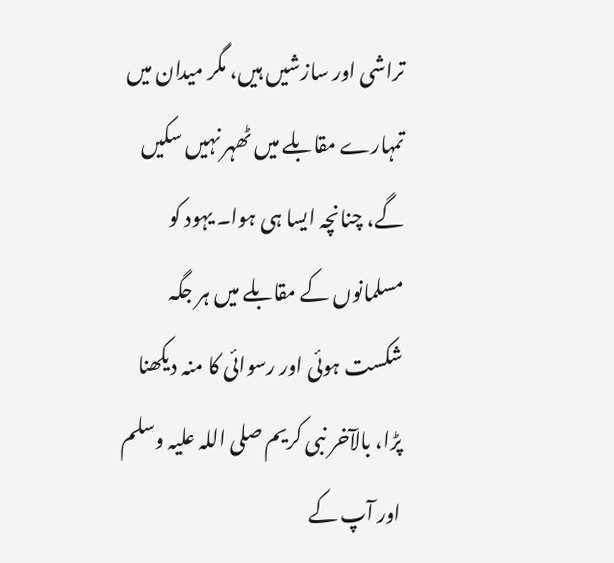تراشی اور سازشیں ہیں، مگر میدان میں تمہارے مقابلے میں ٹھہر نہیں سکیں گے، چنانچہ ایسا ہی ہوا۔ یہود کو مسلمانوں کے مقابلے میں ہر جگہ شکست ہوئی اور رسوائی کا منہ دیکھنا پڑا، بالآخر نبی کریم صلی اللہ علیہ وسلم اور آپ کے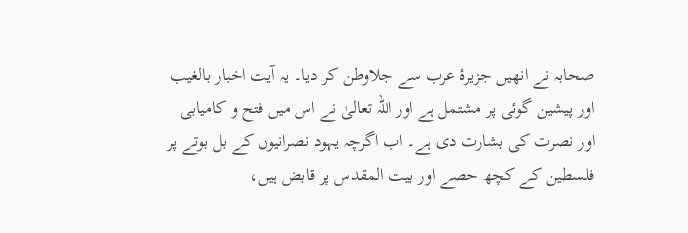صحابہ نے انھیں جزیرۂ عرب سے جلاوطن کر دیا۔ یہ آیت اخبار بالغیب اور پیشین گوئی پر مشتمل ہے اور اللہ تعالیٰ نے اس میں فتح و کامیابی اور نصرت کی بشارت دی ہے۔ اب اگرچہ یہود نصرانیوں کے بل بوتے پر فلسطین کے کچھ حصے اور بیت المقدس پر قابض ہیں،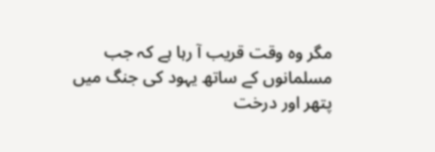مگر وہ وقت قریب آ رہا ہے کہ جب مسلمانوں کے ساتھ یہود کی جنگ میں پتھر اور درخت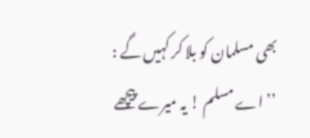بھی مسلمان کو بلا کر کہیں گے : ’’اے مسلم ! یہ میرے پیچھے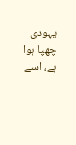یہودی چھپا ہوا ہے، اسے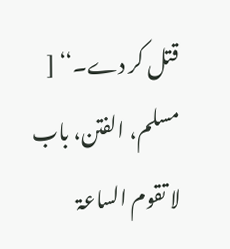قتل کر دے۔‘‘ [ مسلم، الفتن، باب لا تقوم الساعۃ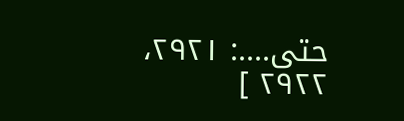حتی....: ۲۹۲۱، ۲۹۲۲ ]